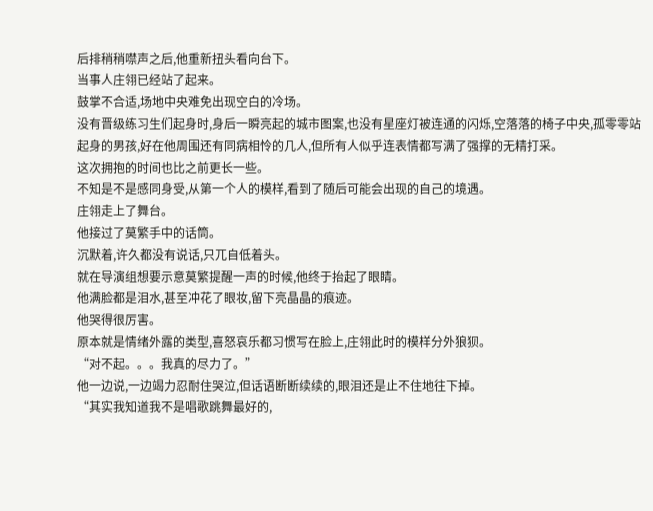后排稍稍噤声之后,他重新扭头看向台下。
当事人庄翎已经站了起来。
鼓掌不合适,场地中央难免出现空白的冷场。
没有晋级练习生们起身时,身后一瞬亮起的城市图案,也没有星座灯被连通的闪烁,空落落的椅子中央,孤零零站起身的男孩,好在他周围还有同病相怜的几人,但所有人似乎连表情都写满了强撑的无精打采。
这次拥抱的时间也比之前更长一些。
不知是不是感同身受,从第一个人的模样,看到了随后可能会出现的自己的境遇。
庄翎走上了舞台。
他接过了莫繁手中的话筒。
沉默着,许久都没有说话,只兀自低着头。
就在导演组想要示意莫繁提醒一声的时候,他终于抬起了眼睛。
他满脸都是泪水,甚至冲花了眼妆,留下亮晶晶的痕迹。
他哭得很厉害。
原本就是情绪外露的类型,喜怒哀乐都习惯写在脸上,庄翎此时的模样分外狼狈。
“对不起。。。我真的尽力了。”
他一边说,一边竭力忍耐住哭泣,但话语断断续续的,眼泪还是止不住地往下掉。
“其实我知道我不是唱歌跳舞最好的,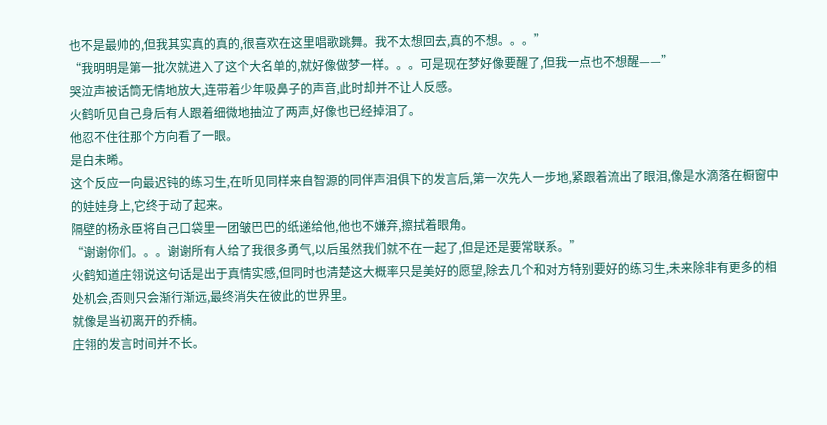也不是最帅的,但我其实真的真的,很喜欢在这里唱歌跳舞。我不太想回去,真的不想。。。”
“我明明是第一批次就进入了这个大名单的,就好像做梦一样。。。可是现在梦好像要醒了,但我一点也不想醒——”
哭泣声被话筒无情地放大,连带着少年吸鼻子的声音,此时却并不让人反感。
火鹤听见自己身后有人跟着细微地抽泣了两声,好像也已经掉泪了。
他忍不住往那个方向看了一眼。
是白未晞。
这个反应一向最迟钝的练习生,在听见同样来自智源的同伴声泪俱下的发言后,第一次先人一步地,紧跟着流出了眼泪,像是水滴落在橱窗中的娃娃身上,它终于动了起来。
隔壁的杨永臣将自己口袋里一团皱巴巴的纸递给他,他也不嫌弃,擦拭着眼角。
“谢谢你们。。。谢谢所有人给了我很多勇气,以后虽然我们就不在一起了,但是还是要常联系。”
火鹤知道庄翎说这句话是出于真情实感,但同时也清楚这大概率只是美好的愿望,除去几个和对方特别要好的练习生,未来除非有更多的相处机会,否则只会渐行渐远,最终消失在彼此的世界里。
就像是当初离开的乔楠。
庄翎的发言时间并不长。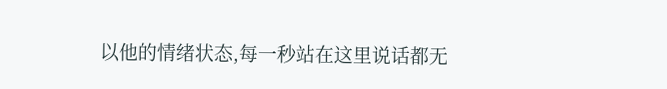以他的情绪状态,每一秒站在这里说话都无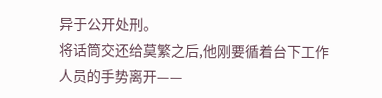异于公开处刑。
将话筒交还给莫繁之后,他刚要循着台下工作人员的手势离开——